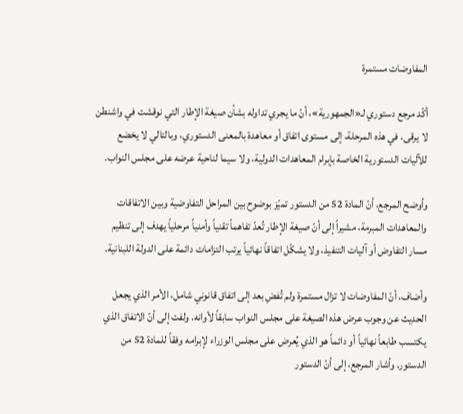المفاوضات مستمرة

أكّد مرجع دستوري لـ«الجمهورية»، أنّ ما يجري تداوله بشأن صيغة الإطار التي نوقشت في واشنطن لا يرقى، في هذه المرحلة، إلى مستوى اتفاق أو معاهدة بالمعنى الدستوري، وبالتالي لا يخضع للآليات الدستورية الخاصة بإبرام المعاهدات الدولية، ولا سيما لناحية عرضه على مجلس النواب.

وأوضح المرجع، أنّ المادة 52 من الدستور تميّز بوضوح بين المراحل التفاوضية وبين الاتفاقات والمعاهدات المبرمة، مشيراً إلى أنّ صيغة الإطار تُعدّ تفاهماً تقنياً وأمنياً مرحلياً يهدف إلى تنظيم مسار التفاوض أو آليات التنفيذ، ولا يشكّل اتفاقاً نهائياً يرتب التزامات دائمة على الدولة اللبنانية.

وأضاف، أنّ المفاوضات لا تزال مستمرة ولم تُفضِ بعد إلى اتفاق قانوني شامل، الأمر الذي يجعل الحديث عن وجوب عرض هذه الصيغة على مجلس النواب سابقاً لأوانه. ولفت إلى أنّ الاتفاق الذي يكتسب طابعاً نهائياً أو دائماً هو الذي يُعرض على مجلس الوزراء لإبرامه وفقاً للمادة 52 من الدستور. وأشار المرجع، إلى أنّ الدستور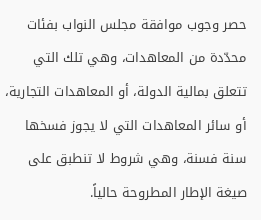حصر وجوب موافقة مجلس النواب بفئات محدّدة من المعاهدات، وهي تلك التي تتعلق بمالية الدولة، أو المعاهدات التجارية، أو سائر المعاهدات التي لا يجوز فسخها سنة فسنة، وهي شروط لا تنطبق على صيغة الإطار المطروحة حالياً.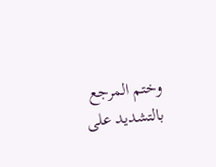وختم المرجع بالتشديد على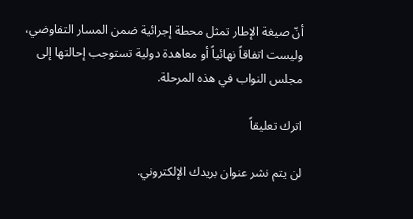أنّ صيغة الإطار تمثل محطة إجرائية ضمن المسار التفاوضي، وليست اتفاقاً نهائياً أو معاهدة دولية تستوجب إحالتها إلى مجلس النواب في هذه المرحلة.

اترك تعليقاً

لن يتم نشر عنوان بريدك الإلكتروني.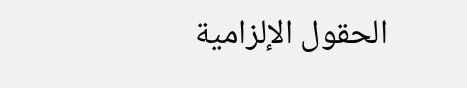الحقول الإلزامية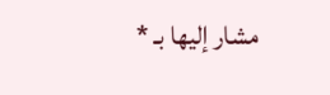مشار إليها بـ *